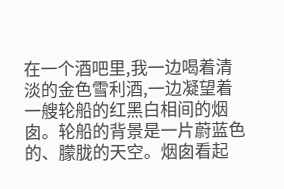在一个酒吧里,我一边喝着清淡的金色雪利酒,一边凝望着一艘轮船的红黑白相间的烟囱。轮船的背景是一片蔚蓝色的、朦胧的天空。烟囱看起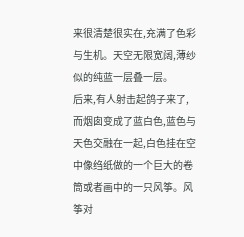来很清楚很实在,充满了色彩与生机。天空无限宽阔,薄纱似的纯蓝一层叠一层。
后来,有人射击起鸽子来了,而烟囱变成了蓝白色,蓝色与天色交融在一起,白色挂在空中像绉纸做的一个巨大的卷筒或者画中的一只风筝。风筝对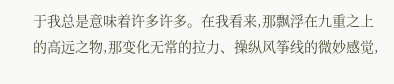于我总是意味着许多许多。在我看来,那飘浮在九重之上的高远之物,那变化无常的拉力、操纵风筝线的微妙感觉,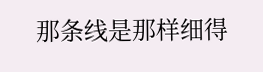那条线是那样细得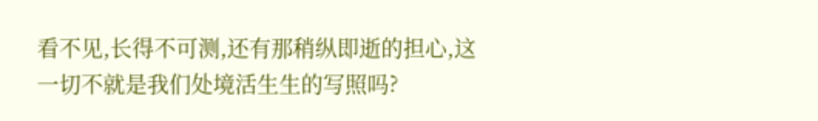看不见,长得不可测,还有那稍纵即逝的担心,这一切不就是我们处境活生生的写照吗?